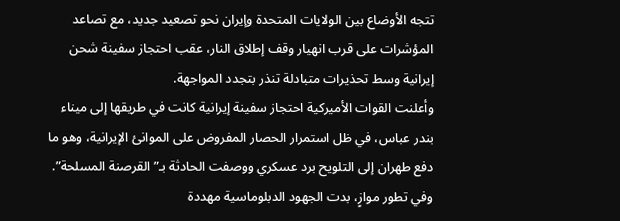تتجه الأوضاع بين الولايات المتحدة وإيران نحو تصعيد جديد، مع تصاعد المؤشرات على قرب انهيار وقف إطلاق النار، عقب احتجاز سفينة شحن إيرانية وسط تحذيرات متبادلة تنذر بتجدد المواجهة.
وأعلنت القوات الأميركية احتجاز سفينة إيرانية كانت في طريقها إلى ميناء بندر عباس، في ظل استمرار الحصار المفروض على الموانئ الإيرانية، وهو ما دفع طهران إلى التلويح برد عسكري ووصفت الحادثة بـ”القرصنة المسلحة”.
وفي تطور موازٍ، بدت الجهود الدبلوماسية مهددة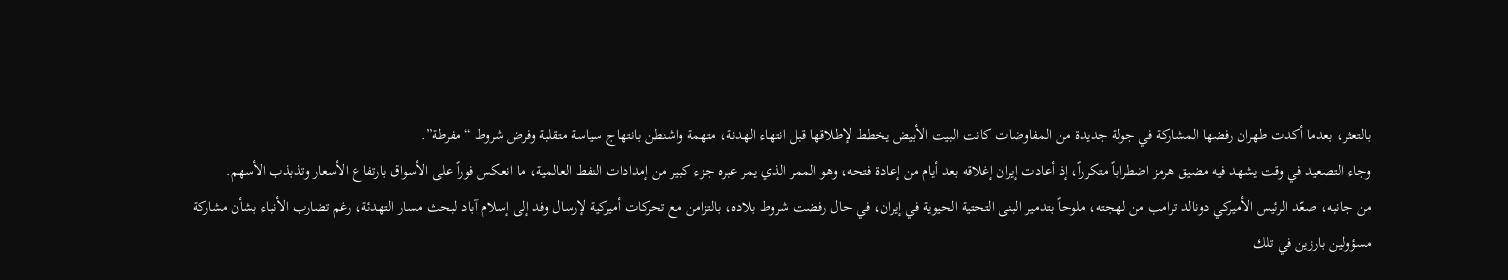بالتعثر، بعدما أكدت طهران رفضها المشاركة في جولة جديدة من المفاوضات كانت البيت الأبيض يخطط لإطلاقها قبل انتهاء الهدنة، متهمة واشنطن بانتهاج سياسة متقلبة وفرض شروط “مفرطة”.
وجاء التصعيد في وقت يشهد فيه مضيق هرمز اضطراباً متكرراً، إذ أعادت إيران إغلاقه بعد أيام من إعادة فتحه، وهو الممر الذي يمر عبره جزء كبير من إمدادات النفط العالمية، ما انعكس فوراً على الأسواق بارتفاع الأسعار وتذبذب الأسهم.
من جانبه، صعّد الرئيس الأميركي دونالد ترامب من لهجته، ملوحاً بتدمير البنى التحتية الحيوية في إيران، في حال رفضت شروط بلاده، بالتزامن مع تحركات أميركية لإرسال وفد إلى إسلام آباد لبحث مسار التهدئة، رغم تضارب الأنباء بشأن مشاركة مسؤولين بارزين في تلك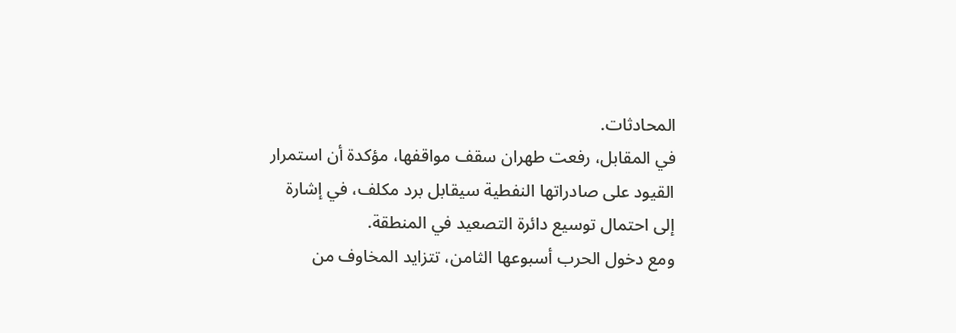المحادثات.
في المقابل، رفعت طهران سقف مواقفها، مؤكدة أن استمرار القيود على صادراتها النفطية سيقابل برد مكلف، في إشارة إلى احتمال توسيع دائرة التصعيد في المنطقة.
ومع دخول الحرب أسبوعها الثامن، تتزايد المخاوف من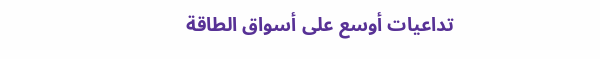تداعيات أوسع على أسواق الطاقة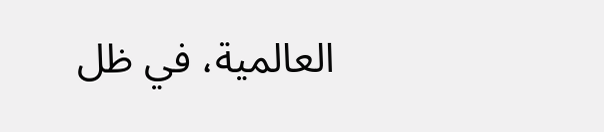العالمية، في ظل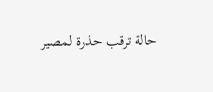حالة ترقب حذرة لمصير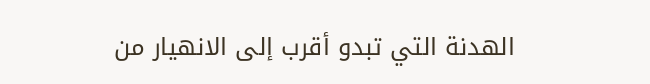الهدنة التي تبدو أقرب إلى الانهيار من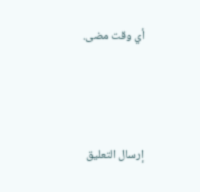أي وقت مضى.



إرسال التعليق